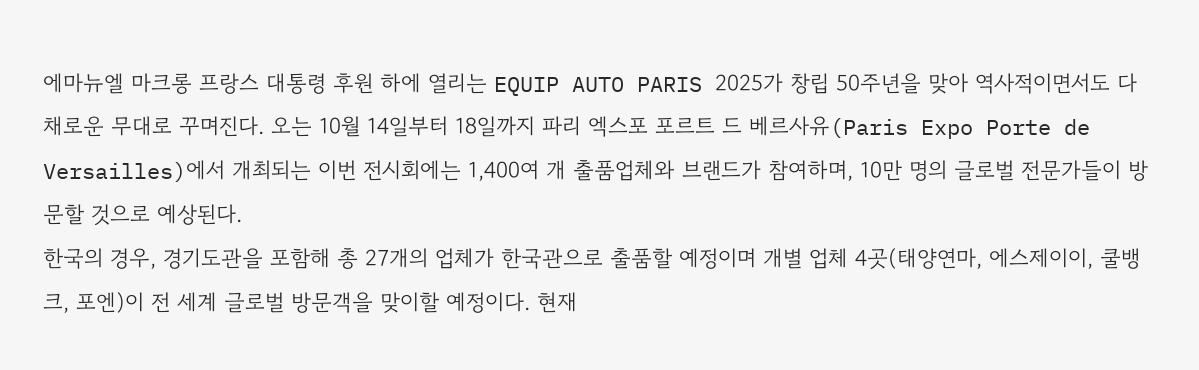에마뉴엘 마크롱 프랑스 대통령 후원 하에 열리는 EQUIP AUTO PARIS 2025가 창립 50주년을 맞아 역사적이면서도 다채로운 무대로 꾸며진다. 오는 10월 14일부터 18일까지 파리 엑스포 포르트 드 베르사유(Paris Expo Porte de Versailles)에서 개최되는 이번 전시회에는 1,400여 개 출품업체와 브랜드가 참여하며, 10만 명의 글로벌 전문가들이 방문할 것으로 예상된다.
한국의 경우, 경기도관을 포함해 총 27개의 업체가 한국관으로 출품할 예정이며 개별 업체 4곳(태양연마, 에스제이이, 쿨뱅크, 포엔)이 전 세계 글로벌 방문객을 맞이할 예정이다. 현재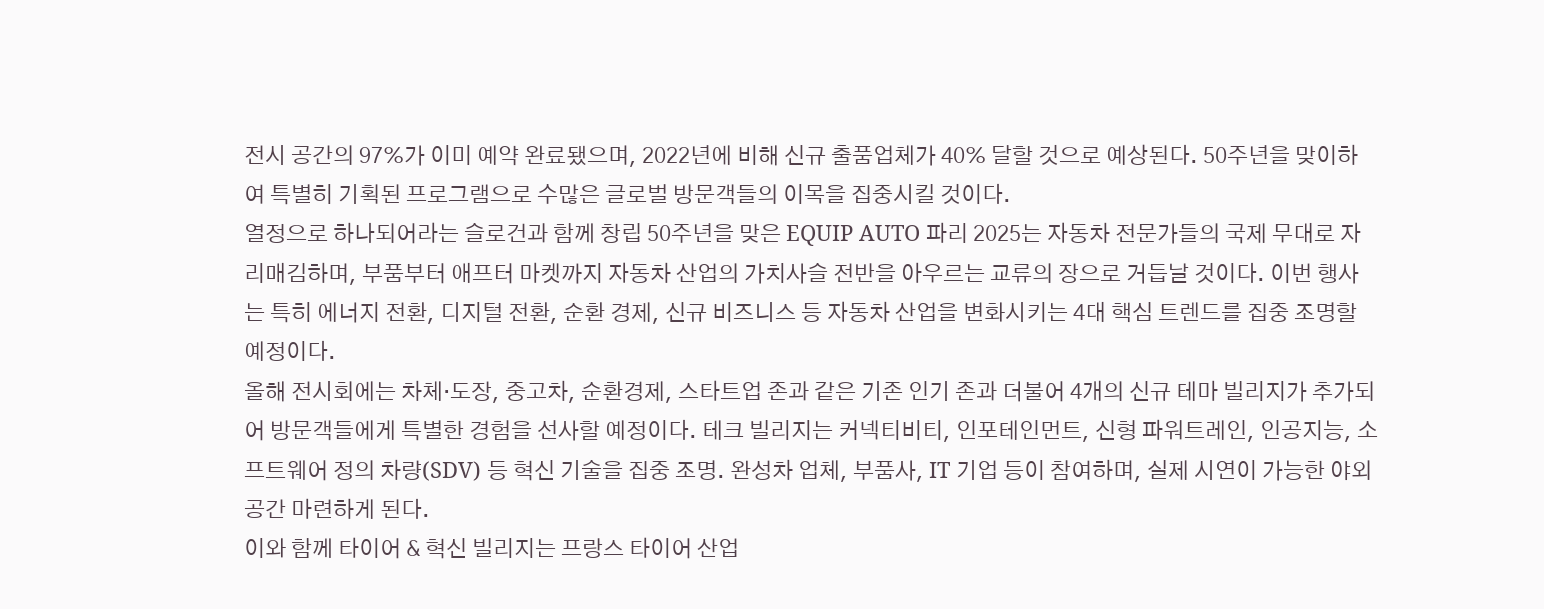전시 공간의 97%가 이미 예약 완료됐으며, 2022년에 비해 신규 출품업체가 40% 달할 것으로 예상된다. 50주년을 맞이하여 특별히 기획된 프로그램으로 수많은 글로벌 방문객들의 이목을 집중시킬 것이다.
열정으로 하나되어라는 슬로건과 함께 창립 50주년을 맞은 EQUIP AUTO 파리 2025는 자동차 전문가들의 국제 무대로 자리매김하며, 부품부터 애프터 마켓까지 자동차 산업의 가치사슬 전반을 아우르는 교류의 장으로 거듭날 것이다. 이번 행사는 특히 에너지 전환, 디지털 전환, 순환 경제, 신규 비즈니스 등 자동차 산업을 변화시키는 4대 핵심 트렌드를 집중 조명할 예정이다.
올해 전시회에는 차체·도장, 중고차, 순환경제, 스타트업 존과 같은 기존 인기 존과 더불어 4개의 신규 테마 빌리지가 추가되어 방문객들에게 특별한 경험을 선사할 예정이다. 테크 빌리지는 커넥티비티, 인포테인먼트, 신형 파워트레인, 인공지능, 소프트웨어 정의 차량(SDV) 등 혁신 기술을 집중 조명. 완성차 업체, 부품사, IT 기업 등이 참여하며, 실제 시연이 가능한 야외 공간 마련하게 된다.
이와 함께 타이어 & 혁신 빌리지는 프랑스 타이어 산업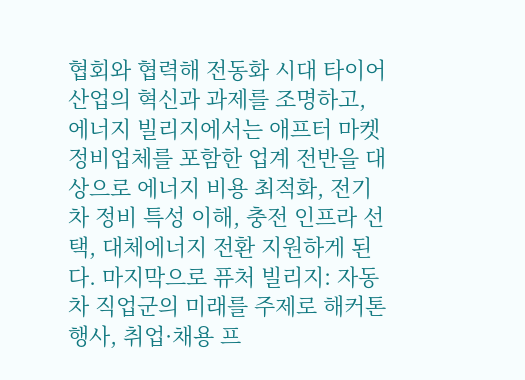협회와 협력해 전동화 시대 타이어 산업의 혁신과 과제를 조명하고, 에너지 빌리지에서는 애프터 마켓 정비업체를 포함한 업계 전반을 대상으로 에너지 비용 최적화, 전기차 정비 특성 이해, 충전 인프라 선택, 대체에너지 전환 지원하게 된다. 마지막으로 퓨처 빌리지: 자동차 직업군의 미래를 주제로 해커톤 행사, 취업·채용 프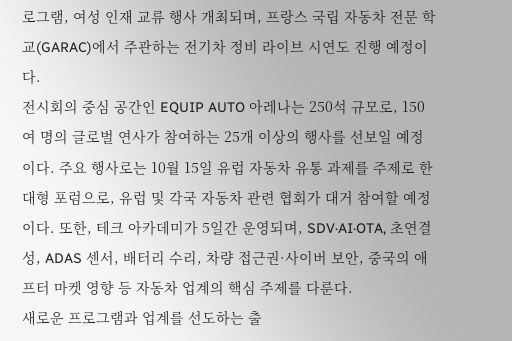로그램, 여성 인재 교류 행사 개최되며, 프랑스 국립 자동차 전문 학교(GARAC)에서 주관하는 전기차 정비 라이브 시연도 진행 예정이다.
전시회의 중심 공간인 EQUIP AUTO 아레나는 250석 규모로, 150여 명의 글로벌 연사가 참여하는 25개 이상의 행사를 선보일 예정이다. 주요 행사로는 10월 15일 유럽 자동차 유통 과제를 주제로 한 대형 포럼으로, 유럽 및 각국 자동차 관련 협회가 대거 참여할 예정이다. 또한, 테크 아카데미가 5일간 운영되며, SDV·AI·OTA, 초연결성, ADAS 센서, 배터리 수리, 차량 접근권·사이버 보안, 중국의 애프터 마켓 영향 등 자동차 업계의 핵심 주제를 다룬다.
새로운 프로그램과 업계를 선도하는 출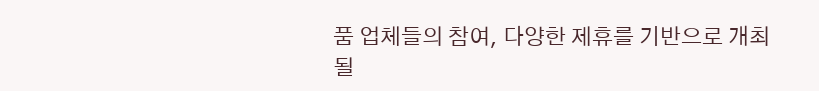품 업체들의 참여, 다양한 제휴를 기반으로 개최될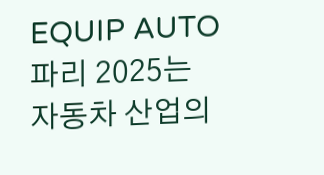EQUIP AUTO 파리 2025는 자동차 산업의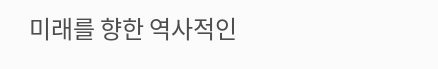미래를 향한 역사적인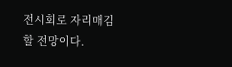전시회로 자리매김할 전망이다.